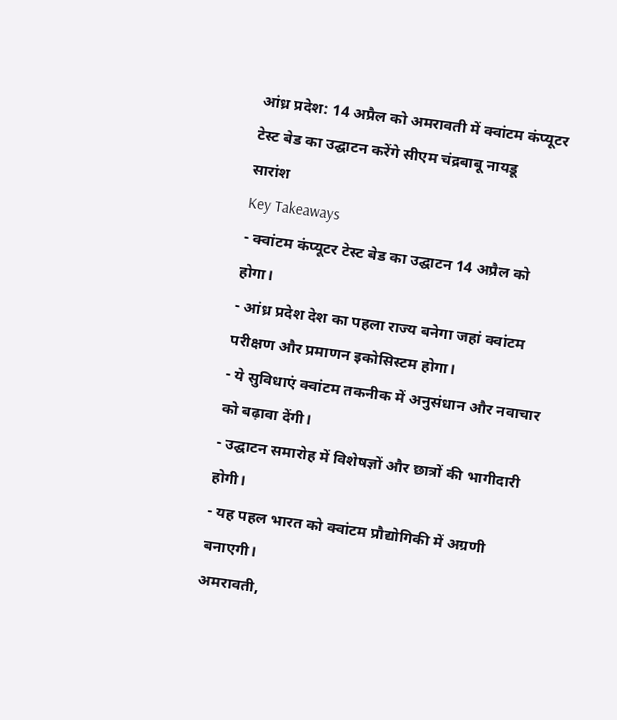आंध्र प्रदेश: 14 अप्रैल को अमरावती में क्वांटम कंप्यूटर टेस्ट बेड का उद्घाटन करेंगे सीएम चंद्रबाबू नायडू
सारांश
Key Takeaways
- क्वांटम कंप्यूटर टेस्ट बेड का उद्घाटन 14 अप्रैल को होगा।
- आंध्र प्रदेश देश का पहला राज्य बनेगा जहां क्वांटम परीक्षण और प्रमाणन इकोसिस्टम होगा।
- ये सुविधाएं क्वांटम तकनीक में अनुसंधान और नवाचार को बढ़ावा देंगी।
- उद्घाटन समारोह में विशेषज्ञों और छात्रों की भागीदारी होगी।
- यह पहल भारत को क्वांटम प्रौद्योगिकी में अग्रणी बनाएगी।
अमरावती,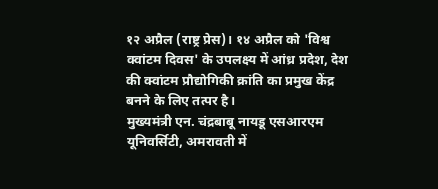१२ अप्रैल (राष्ट्र प्रेस)। १४ अप्रैल को 'विश्व क्वांटम दिवस' के उपलक्ष्य में आंध्र प्रदेश, देश की क्वांटम प्रौद्योगिकी क्रांति का प्रमुख केंद्र बनने के लिए तत्पर है।
मुख्यमंत्री एन. चंद्रबाबू नायडू एसआरएम यूनिवर्सिटी, अमरावती में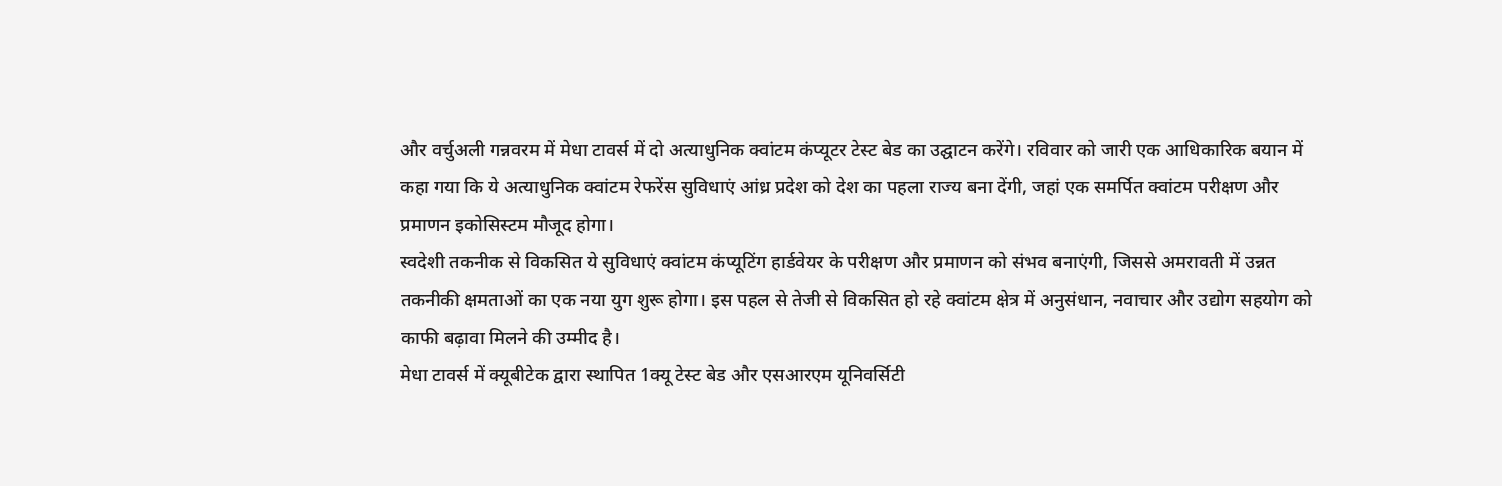और वर्चुअली गन्नवरम में मेधा टावर्स में दो अत्याधुनिक क्वांटम कंप्यूटर टेस्ट बेड का उद्घाटन करेंगे। रविवार को जारी एक आधिकारिक बयान में कहा गया कि ये अत्याधुनिक क्वांटम रेफरेंस सुविधाएं आंध्र प्रदेश को देश का पहला राज्य बना देंगी, जहां एक समर्पित क्वांटम परीक्षण और प्रमाणन इकोसिस्टम मौजूद होगा।
स्वदेशी तकनीक से विकसित ये सुविधाएं क्वांटम कंप्यूटिंग हार्डवेयर के परीक्षण और प्रमाणन को संभव बनाएंगी, जिससे अमरावती में उन्नत तकनीकी क्षमताओं का एक नया युग शुरू होगा। इस पहल से तेजी से विकसित हो रहे क्वांटम क्षेत्र में अनुसंधान, नवाचार और उद्योग सहयोग को काफी बढ़ावा मिलने की उम्मीद है।
मेधा टावर्स में क्यूबीटेक द्वारा स्थापित 1क्यू टेस्ट बेड और एसआरएम यूनिवर्सिटी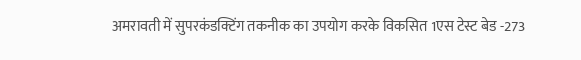अमरावती में सुपरकंडक्टिंग तकनीक का उपयोग करके विकसित 1एस टेस्ट बेड -273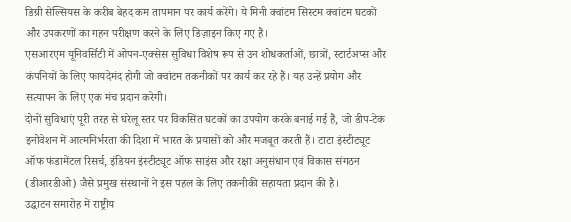डिग्री सेल्सियस के करीब बेहद कम तापमान पर कार्य करेंगे। ये मिनी क्वांटम सिस्टम क्वांटम घटकों और उपकरणों का गहन परीक्षण करने के लिए डिज़ाइन किए गए हैं।
एसआरएम यूनिवर्सिटी में ओपन-एक्सेस सुविधा विशेष रूप से उन शोधकर्ताओं, छात्रों, स्टार्टअप्स और कंपनियों के लिए फायदेमंद होगी जो क्वांटम तकनीकों पर कार्य कर रहे हैं। यह उन्हें प्रयोग और सत्यापन के लिए एक मंच प्रदान करेगी।
दोनों सुविधाएं पूरी तरह से घरेलू स्तर पर विकसित घटकों का उपयोग करके बनाई गई हैं, जो डीप-टेक इनोवेशन में आत्मनिर्भरता की दिशा में भारत के प्रयासों को और मजबूत करती हैं। टाटा इंस्टीट्यूट ऑफ फंडामेंटल रिसर्च, इंडियन इंस्टीट्यूट ऑफ साइंस और रक्षा अनुसंधान एवं विकास संगठन (डीआरडीओ) जैसे प्रमुख संस्थानों ने इस पहल के लिए तकनीकी सहायता प्रदान की है।
उद्घाटन समारोह में राष्ट्रीय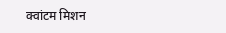क्वांटम मिशन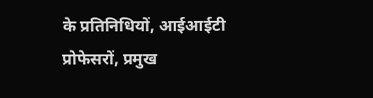के प्रतिनिधियों, आईआईटी प्रोफेसरों, प्रमुख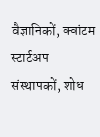वैज्ञानिकों, क्वांटम स्टार्टअप संस्थापकों, शोध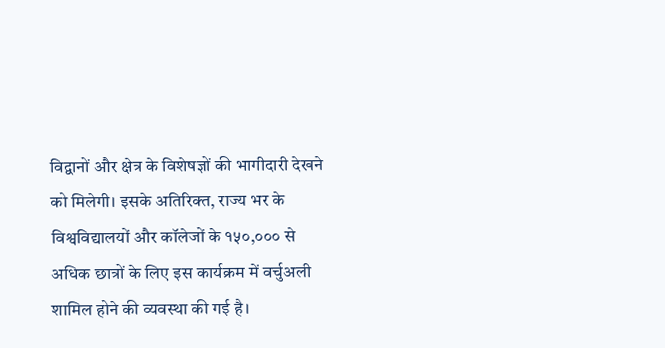विद्वानों और क्षेत्र के विशेषज्ञों की भागीदारी देखने को मिलेगी। इसके अतिरिक्त, राज्य भर के विश्वविद्यालयों और कॉलेजों के १५०,००० से अधिक छात्रों के लिए इस कार्यक्रम में वर्चुअली शामिल होने की व्यवस्था की गई है।